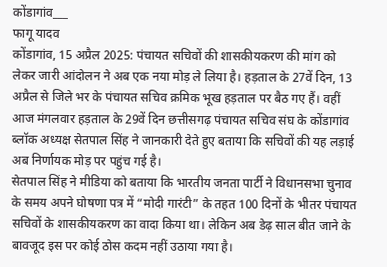कोंडागांव___
फागू यादव
कोंडागांव, 15 अप्रैल 2025: पंचायत सचिवों की शासकीयकरण की मांग को लेकर जारी आंदोलन ने अब एक नया मोड़ ले लिया है। हड़ताल के 27वें दिन, 13 अप्रैल से जिले भर के पंचायत सचिव क्रमिक भूख हड़ताल पर बैठ गए हैं। वहीं आज मंगलवार हड़ताल के 29वें दिन छत्तीसगढ़ पंचायत सचिव संघ के कोंडागांव ब्लॉक अध्यक्ष सेतपाल सिंह ने जानकारी देते हुए बताया कि सचिवों की यह लड़ाई अब निर्णायक मोड़ पर पहुंच गई है।
सेतपाल सिंह ने मीडिया को बताया कि भारतीय जनता पार्टी ने विधानसभा चुनाव के समय अपने घोषणा पत्र में “मोदी गारंटी” के तहत 100 दिनों के भीतर पंचायत सचिवों के शासकीयकरण का वादा किया था। लेकिन अब डेढ़ साल बीत जाने के बावजूद इस पर कोई ठोस कदम नहीं उठाया गया है।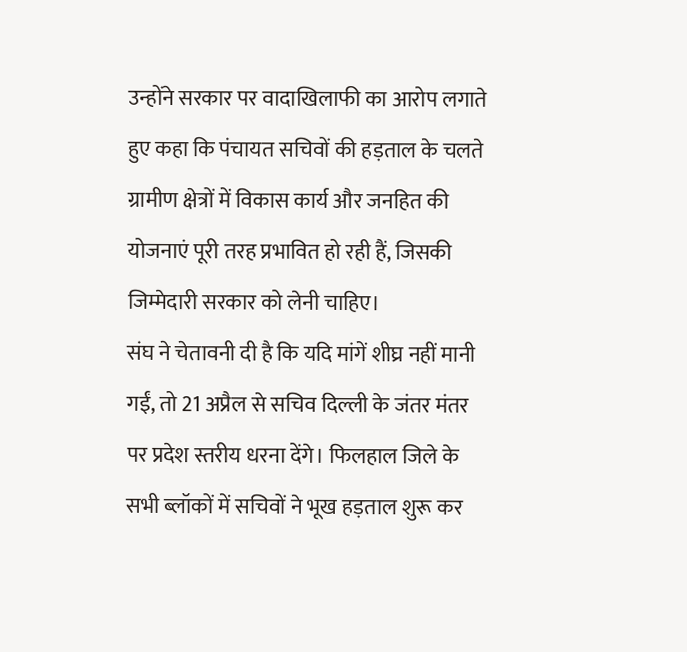उन्होंने सरकार पर वादाखिलाफी का आरोप लगाते हुए कहा कि पंचायत सचिवों की हड़ताल के चलते ग्रामीण क्षेत्रों में विकास कार्य और जनहित की योजनाएं पूरी तरह प्रभावित हो रही हैं, जिसकी जिम्मेदारी सरकार को लेनी चाहिए।
संघ ने चेतावनी दी है कि यदि मांगें शीघ्र नहीं मानी गईं, तो 21 अप्रैल से सचिव दिल्ली के जंतर मंतर पर प्रदेश स्तरीय धरना देंगे। फिलहाल जिले के सभी ब्लॉकों में सचिवों ने भूख हड़ताल शुरू कर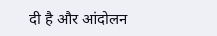दी है और आंदोलन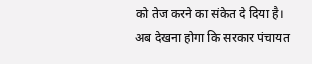को तेज करने का संकेत दे दिया है।
अब देखना होगा कि सरकार पंचायत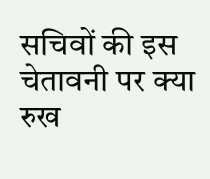सचिवों की इस चेतावनी पर क्या रुख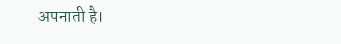अपनाती है।